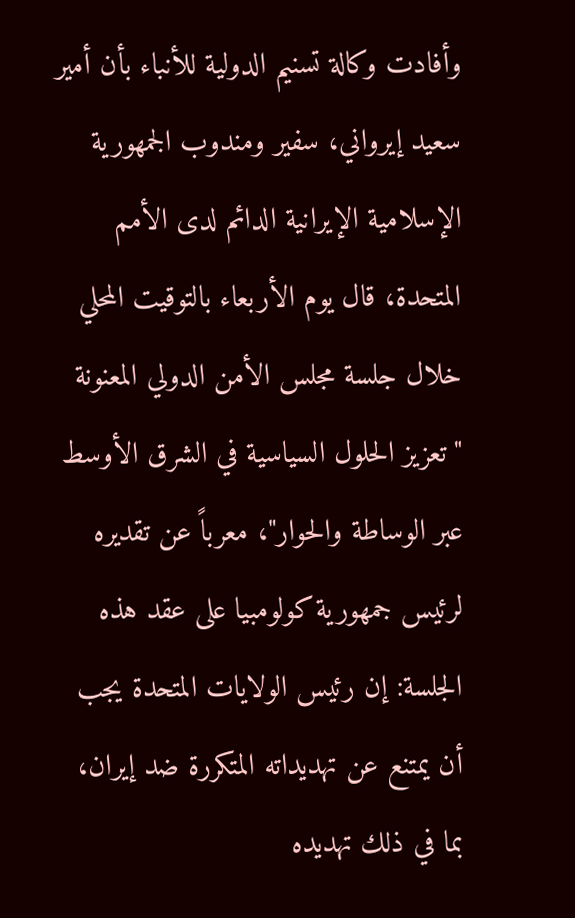وأفادت وكالة تسنيم الدولية للأنباء بأن أمير سعيد إيرواني، سفير ومندوب الجمهورية الإسلامية الإيرانية الدائم لدى الأمم المتحدة، قال يوم الأربعاء بالتوقيت المحلي خلال جلسة مجلس الأمن الدولي المعنونة "تعزيز الحلول السياسية في الشرق الأوسط عبر الوساطة والحوار"، معرباً عن تقديره لرئيس جمهورية كولومبيا على عقد هذه الجلسة: إن رئيس الولايات المتحدة يجب أن يمتنع عن تهديداته المتكررة ضد إيران، بما في ذلك تهديده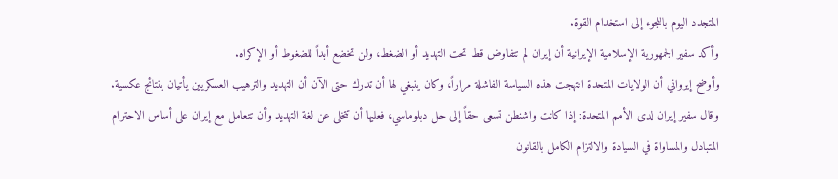المتجدد اليوم باللجوء إلى استخدام القوة.
وأكد سفير الجمهورية الإسلامية الإيرانية أن إيران لم تتفاوض قط تحت التهديد أو الضغط، ولن تخضع أبداً للضغوط أو الإكراه.
وأوضح إيرواني أن الولايات المتحدة انتهجت هذه السياسة الفاشلة مراراً، وكان ينبغي لها أن تدرك حتى الآن أن التهديد والترهيب العسكريين يأتيان بنتائج عكسية.
وقال سفير إيران لدى الأمم المتحدة: إذا كانت واشنطن تسعى حقاً إلى حل دبلوماسي، فعليها أن تتخلى عن لغة التهديد وأن تتعامل مع إيران على أساس الاحترام المتبادل والمساواة في السيادة والالتزام الكامل بالقانون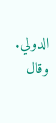الدولي.
وقال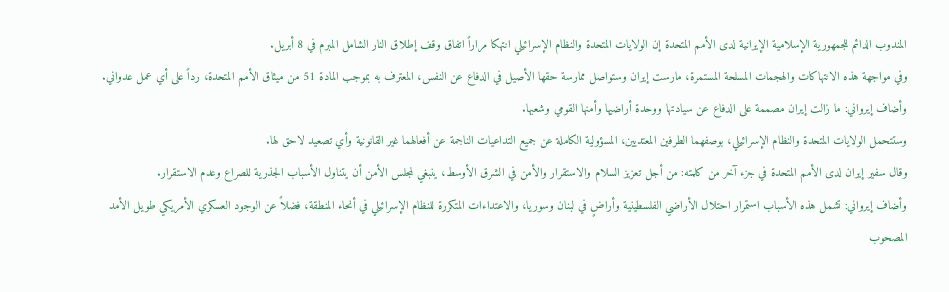المندوب الدائم للجمهورية الإسلامية الإيرانية لدى الأمم المتحدة إن الولايات المتحدة والنظام الإسرائيلي انتهكا مراراً اتفاق وقف إطلاق النار الشامل المبرم في 8 أبريل.
وفي مواجهة هذه الانتهاكات والهجمات المسلحة المستمرة، مارست إيران وستواصل ممارسة حقها الأصيل في الدفاع عن النفس، المعترف به بموجب المادة 51 من ميثاق الأمم المتحدة، رداً على أي عمل عدواني.
وأضاف إيرواني: ما زالت إيران مصممة على الدفاع عن سيادتها ووحدة أراضيها وأمنها القومي وشعبها.
وستتحمل الولايات المتحدة والنظام الإسرائيلي، بوصفهما الطرفين المعتديين، المسؤولية الكاملة عن جميع التداعيات الناجمة عن أفعالهما غير القانونية وأي تصعيد لاحق لها.
وقال سفير إيران لدى الأمم المتحدة في جزء آخر من كلمته: من أجل تعزيز السلام والاستقرار والأمن في الشرق الأوسط، ينبغي لمجلس الأمن أن يتناول الأسباب الجذرية للصراع وعدم الاستقرار.
وأضاف إيرواني: تشمل هذه الأسباب استمرار احتلال الأراضي الفلسطينية وأراضٍ في لبنان وسوريا، والاعتداءات المتكررة للنظام الإسرائيلي في أنحاء المنطقة، فضلاً عن الوجود العسكري الأمريكي طويل الأمد المصحوب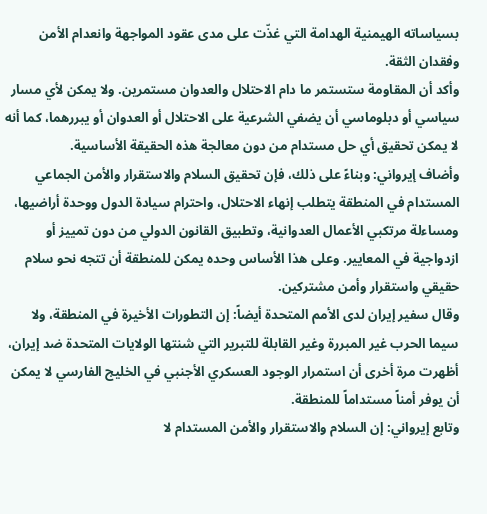بسياساته الهيمنية الهدامة التي غذّت على مدى عقود المواجهة وانعدام الأمن وفقدان الثقة.
وأكد أن المقاومة ستستمر ما دام الاحتلال والعدوان مستمرين. ولا يمكن لأي مسار سياسي أو دبلوماسي أن يضفي الشرعية على الاحتلال أو العدوان أو يبررهما، كما أنه لا يمكن تحقيق أي حل مستدام من دون معالجة هذه الحقيقة الأساسية.
وأضاف إيرواني: وبناءً على ذلك، فإن تحقيق السلام والاستقرار والأمن الجماعي المستدام في المنطقة يتطلب إنهاء الاحتلال، واحترام سيادة الدول ووحدة أراضيها، ومساءلة مرتكبي الأعمال العدوانية، وتطبيق القانون الدولي من دون تمييز أو ازدواجية في المعايير. وعلى هذا الأساس وحده يمكن للمنطقة أن تتجه نحو سلام حقيقي واستقرار وأمن مشتركين.
وقال سفير إيران لدى الأمم المتحدة أيضاً: إن التطورات الأخيرة في المنطقة، ولا سيما الحرب غير المبررة وغير القابلة للتبرير التي شنتها الولايات المتحدة ضد إيران، أظهرت مرة أخرى أن استمرار الوجود العسكري الأجنبي في الخليج الفارسي لا يمكن أن يوفر أمناً مستداماً للمنطقة.
وتابع إيرواني: إن السلام والاستقرار والأمن المستدام لا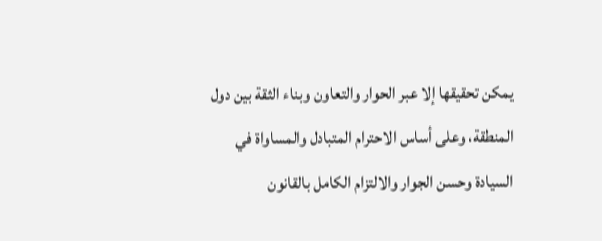يمكن تحقيقها إلا عبر الحوار والتعاون وبناء الثقة بين دول المنطقة، وعلى أساس الاحترام المتبادل والمساواة في السيادة وحسن الجوار والالتزام الكامل بالقانون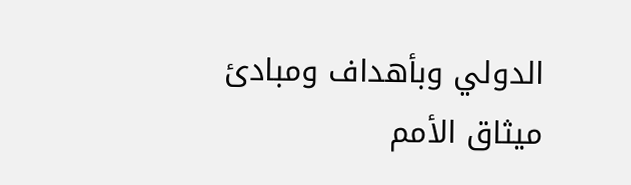الدولي وبأهداف ومبادئ ميثاق الأمم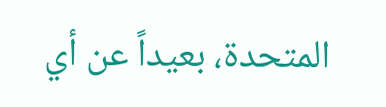المتحدة، بعيداً عن أي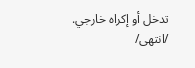تدخل أو إكراه خارجي.
/انتهى/